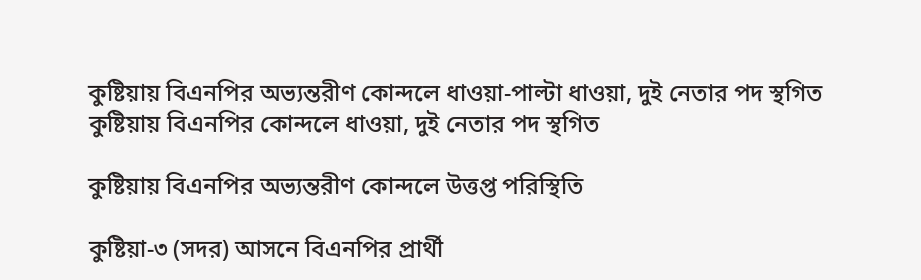কুষ্টিয়ায় বিএনপির অভ্যন্তরীণ কোন্দলে ধাওয়া-পাল্টা ধাওয়া, দুই নেতার পদ স্থগিত
কুষ্টিয়ায় বিএনপির কোন্দলে ধাওয়া, দুই নেতার পদ স্থগিত

কুষ্টিয়ায় বিএনপির অভ্যন্তরীণ কোন্দলে উত্তপ্ত পরিস্থিতি

কুষ্টিয়া-৩ (সদর) আসনে বিএনপির প্রার্থী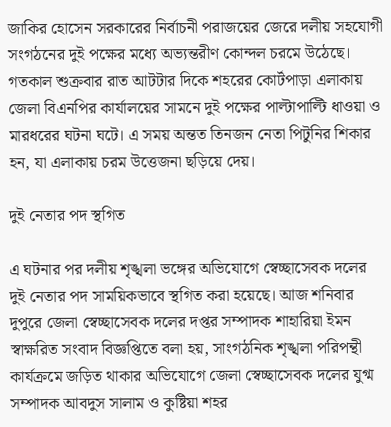জাকির হোসেন সরকারের নির্বাচনী পরাজয়ের জেরে দলীয় সহযোগী সংগঠনের দুই পক্ষের মধ্যে অভ্যন্তরীণ কোন্দল চরমে উঠেছে। গতকাল শুক্রবার রাত আটটার দিকে শহরের কোর্টপাড়া এলাকায় জেলা বিএনপির কার্যালয়ের সামনে দুই পক্ষের পাল্টাপাল্টি ধাওয়া ও মারধরের ঘটনা ঘটে। এ সময় অন্তত তিনজন নেতা পিটুনির শিকার হন, যা এলাকায় চরম উত্তেজনা ছড়িয়ে দেয়।

দুই নেতার পদ স্থগিত

এ ঘটনার পর দলীয় শৃঙ্খলা ভঙ্গের অভিযোগে স্বেচ্ছাসেবক দলের দুই নেতার পদ সাময়িকভাবে স্থগিত করা হয়েছে। আজ শনিবার দুপুরে জেলা স্বেচ্ছাসেবক দলের দপ্তর সম্পাদক শাহারিয়া ইমন স্বাক্ষরিত সংবাদ বিজ্ঞপ্তিতে বলা হয়, সাংগঠনিক শৃঙ্খলা পরিপন্থী কার্যক্রমে জড়িত থাকার অভিযোগে জেলা স্বেচ্ছাসেবক দলের যুগ্ম সম্পাদক আবদুস সালাম ও কুষ্টিয়া শহর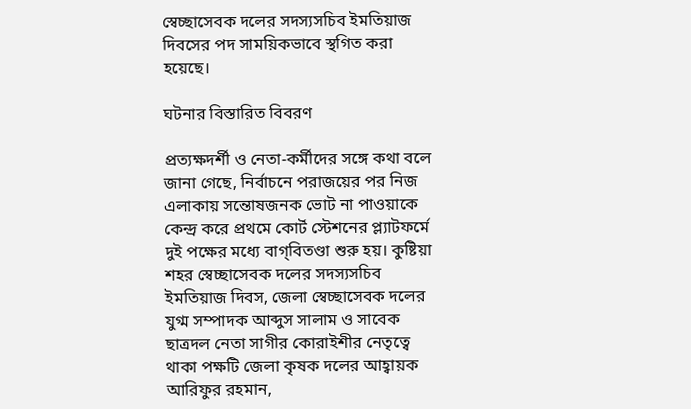স্বেচ্ছাসেবক দলের সদস্যসচিব ইমতিয়াজ দিবসের পদ সাময়িকভাবে স্থগিত করা হয়েছে।

ঘটনার বিস্তারিত বিবরণ

প্রত্যক্ষদর্শী ও নেতা-কর্মীদের সঙ্গে কথা বলে জানা গেছে, নির্বাচনে পরাজয়ের পর নিজ এলাকায় সন্তোষজনক ভোট না পাওয়াকে কেন্দ্র করে প্রথমে কোর্ট স্টেশনের প্ল্যাটফর্মে দুই পক্ষের মধ্যে বাগ্‌বিতণ্ডা শুরু হয়। কুষ্টিয়া শহর স্বেচ্ছাসেবক দলের সদস্যসচিব ইমতিয়াজ দিবস, জেলা স্বেচ্ছাসেবক দলের যুগ্ম সম্পাদক আব্দুস সালাম ও সাবেক ছাত্রদল নেতা সাগীর কোরাইশীর নেতৃত্বে থাকা পক্ষটি জেলা কৃষক দলের আহ্বায়ক আরিফুর রহমান,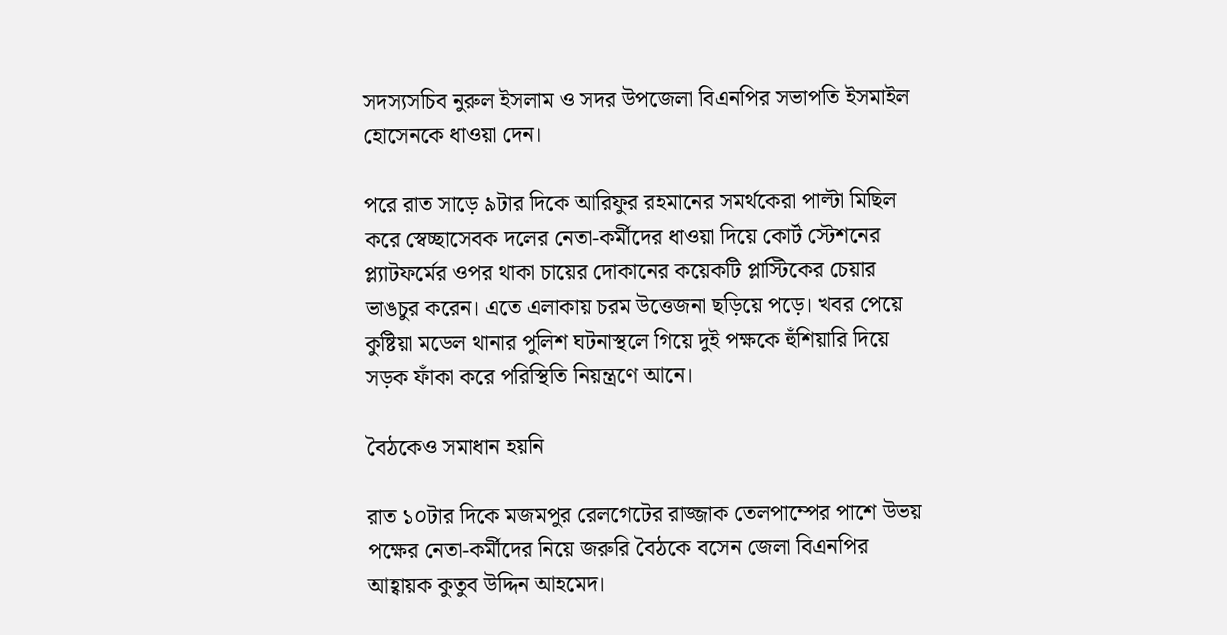সদস্যসচিব নুরুল ইসলাম ও সদর উপজেলা বিএনপির সভাপতি ইসমাইল হোসেনকে ধাওয়া দেন।

পরে রাত সাড়ে ৯টার দিকে আরিফুর রহমানের সমর্থকেরা পাল্টা মিছিল করে স্বেচ্ছাসেবক দলের নেতা-কর্মীদের ধাওয়া দিয়ে কোর্ট স্টেশনের প্ল্যাটফর্মের ওপর থাকা চায়ের দোকানের কয়েকটি প্লাস্টিকের চেয়ার ভাঙচুর করেন। এতে এলাকায় চরম উত্তেজনা ছড়িয়ে পড়ে। খবর পেয়ে কুষ্টিয়া মডেল থানার পুলিশ ঘটনাস্থলে গিয়ে দুই পক্ষকে হুঁশিয়ারি দিয়ে সড়ক ফাঁকা করে পরিস্থিতি নিয়ন্ত্রণে আনে।

বৈঠকেও সমাধান হয়নি

রাত ১০টার দিকে মজমপুর রেলগেটের রাজ্জাক তেলপাম্পের পাশে উভয় পক্ষের নেতা-কর্মীদের নিয়ে জরুরি বৈঠকে বসেন জেলা বিএনপির আহ্বায়ক কুতুব উদ্দিন আহমেদ।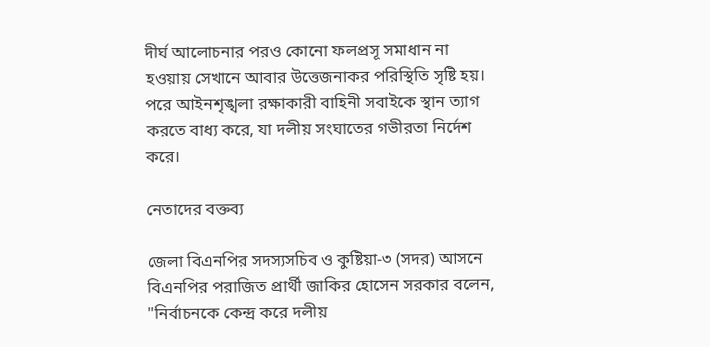দীর্ঘ আলোচনার পরও কোনো ফলপ্রসূ সমাধান না হওয়ায় সেখানে আবার উত্তেজনাকর পরিস্থিতি সৃষ্টি হয়। পরে আইনশৃঙ্খলা রক্ষাকারী বাহিনী সবাইকে স্থান ত্যাগ করতে বাধ্য করে, যা দলীয় সংঘাতের গভীরতা নির্দেশ করে।

নেতাদের বক্তব্য

জেলা বিএনপির সদস্যসচিব ও কুষ্টিয়া-৩ (সদর) আসনে বিএনপির পরাজিত প্রার্থী জাকির হোসেন সরকার বলেন, "নির্বাচনকে কেন্দ্র করে দলীয়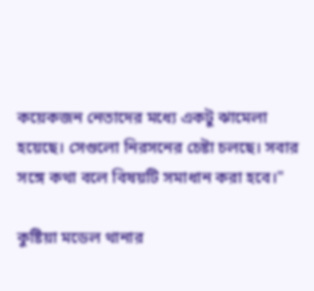কয়েকজন নেতাদের মধ্যে একটু ঝামেলা হয়েছে। সেগুলো নিরসনের চেষ্টা চলছে। সবার সঙ্গে কথা বলে বিষয়টি সমাধান করা হবে।"

কুষ্টিয়া মডেল থানার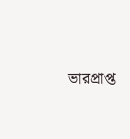ভারপ্রাপ্ত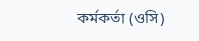কর্মকর্তা (ওসি)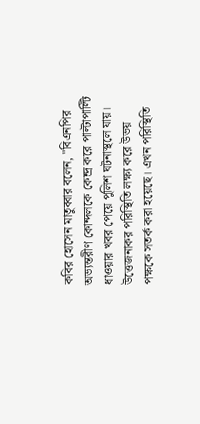কবির হোসেন মাতুব্বার বলেন, "বিএনপির অভ্যন্তরীণ কোন্দলকে কেন্দ্র করে পাল্টাপাল্টি ধাওয়ার খবর পেয়ে পুলিশ ঘটনাস্থলে যায়। উত্তেজনাকর পরিস্থিতি লক্ষ্য করে উভয় পক্ষকে সতর্ক করা হয়েছে। এখন পরিস্থিতি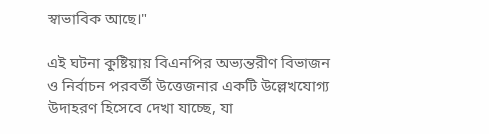স্বাভাবিক আছে।"

এই ঘটনা কুষ্টিয়ায় বিএনপির অভ্যন্তরীণ বিভাজন ও নির্বাচন পরবর্তী উত্তেজনার একটি উল্লেখযোগ্য উদাহরণ হিসেবে দেখা যাচ্ছে, যা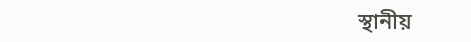স্থানীয়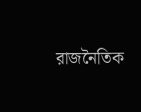রাজনৈতিক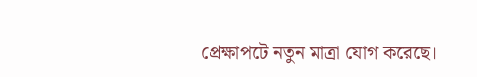প্রেক্ষাপটে নতুন মাত্রা যোগ করেছে।